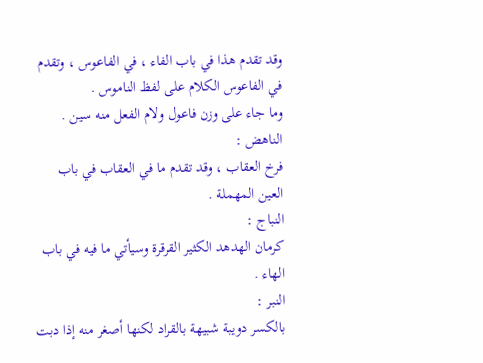وقد تقدم هذا في باب الفاء ، في الفاعوس ، وتقدم في الفاعوس الكلام على لفظ الناموس .
وما جاء على وزن فاعول ولام الفعل منه سين .
الناهض :
فرخ العقاب ، وقد تقدم ما في العقاب في باب العين المهملة .
النباج :
كرمان الهدهد الكثير القرقرة وسيأتي ما فيه في باب الهاء .
النبر :
بالكسر دويبة شبيهة بالقراد لكنها أصغر منه إذا دبت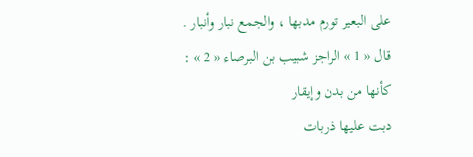على البعير تورم مدبها ، والجمع نبار وأنبار . قال « 1 » الراجز شبيب بن البرصاء « 2 » :
كأنها من بدن وإيقار
دبت عليها ذربات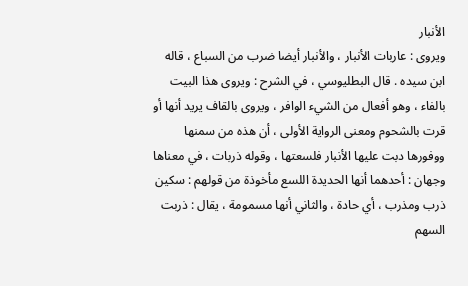الأنبار
ويروى : عاربات الأنبار ، والأنبار أيضا ضرب من السباع ، قاله ابن سيده . قال البطليوسي ، في الشرح : ويروى هذا البيت بالفاء ، وهو أفعال من الشيء الوافر ، ويروى بالقاف يريد أنها أو قرت بالشحوم ومعنى الرواية الأولى ، أن هذه من سمنها ووفورها دبت عليها الأنبار فلسعتها ، وقوله ذربات ، في معناها وجهان : أحدهما أنها الحديدة اللسع مأخوذة من قولهم : سكين ذرب ومذرب ، أي حادة ، والثاني أنها مسمومة ، يقال : ذربت السهم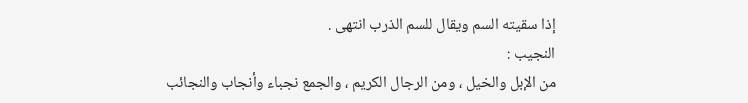إذا سقيته السم ويقال للسم الذرب انتهى .
النجيب :
من الإبل والخيل ، ومن الرجال الكريم ، والجمع نجباء وأنجاب والنجائب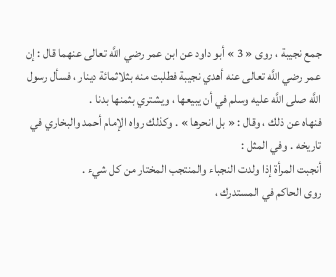جمع نجيبة ، روى « 3 » أبو داود عن ابن عمر رضي اللَّه تعالى عنهما قال : إن عمر رضي اللَّه تعالى عنه أهدي نجيبة فطلبت منه بثلاثمائة دينار ، فسأل رسول اللَّه صلى اللَّه عليه وسلم في أن يبيعها ، ويشتري بثمنها بدنا .
فنهاه عن ذلك ، وقال : « بل انحرها » . وكذلك رواه الإمام أحمد والبخاري في تاريخه . وفي المثل :
أنجبت المرأة إذا ولدت النجباء والمنتجب المختار من كل شيء .
روى الحاكم في المستدرك ،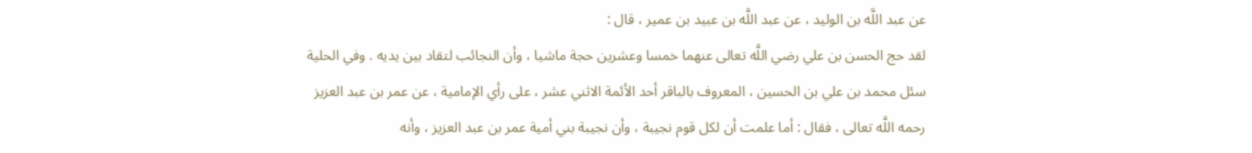عن عبد اللَّه بن الوليد ، عن عبد اللَّه بن عبيد بن عمير ، قال :
لقد حج الحسن بن علي رضي اللَّه تعالى عنهما خمسا وعشرين حجة ماشيا ، وأن النجائب لتقاد بين يديه . وفي الحلية سئل محمد بن علي بن الحسين ، المعروف بالباقر أحد الأئمة الاثني عشر ، على رأي الإمامية ، عن عمر بن عبد العزيز رحمه اللَّه تعالى ، فقال : أما علمت أن لكل قوم نجيبة ، وأن نجيبة بني أمية عمر بن عبد العزيز ، وأنه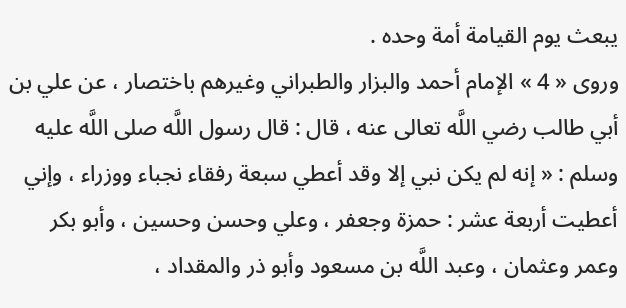يبعث يوم القيامة أمة وحده .
وروى « 4 » الإمام أحمد والبزار والطبراني وغيرهم باختصار ، عن علي بن أبي طالب رضي اللَّه تعالى عنه ، قال : قال رسول اللَّه صلى اللَّه عليه وسلم : « إنه لم يكن نبي إلا وقد أعطي سبعة رفقاء نجباء ووزراء ، وإني أعطيت أربعة عشر : حمزة وجعفر ، وعلي وحسن وحسين ، وأبو بكر وعمر وعثمان ، وعبد اللَّه بن مسعود وأبو ذر والمقداد ،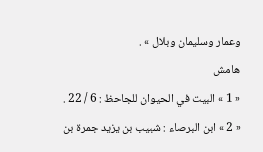وعمار وسليمان وبلال » .
هامش
« 1 » البيت في الحيوان للجاحظ : 6 / 22 .
« 2 » ابن البرصاء : شبيب بن يزيد جمرة بن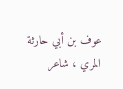عوف بن أبي حارثة المري ، شاعر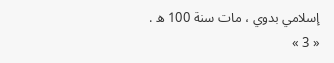إسلامي بدوي ، مات سنة 100 ه .
« 3 »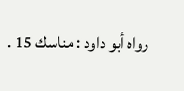رواه أبو داود : مناسك 15 .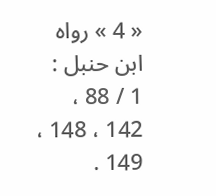« 4 » رواه ابن حنبل : 1 / 88 ، 142 ، 148 ، 149 .